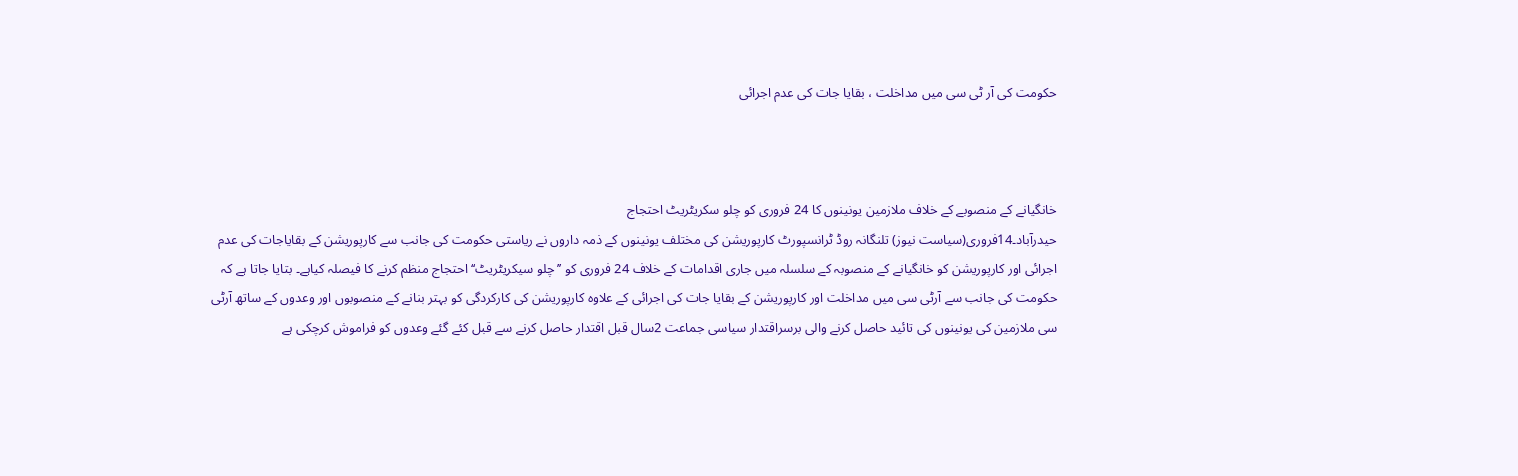حکومت کی آر ٹی سی میں مداخلت ، بقایا جات کی عدم اجرائی



خانگیانے کے منصوبے کے خلاف ملازمین یونینوں کا 24 فروری کو چلو سکریٹریٹ احتجاج
حیدرآباد۔14فروری(سیاست نیوز) تلنگانہ روڈ ٹرانسپورٹ کارپوریشن کی مختلف یونینوں کے ذمہ داروں نے ریاستی حکومت کی جانب سے کارپوریشن کے بقایاجات کی عدم اجرائی اور کارپوریشن کو خانگیانے کے منصوبہ کے سلسلہ میں جاری اقدامات کے خلاف 24 فروری کو ’’چلو سیکریٹریٹ‘‘ احتجاج منظم کرنے کا فیصلہ کیاہے۔ بتایا جاتا ہے کہ حکومت کی جانب سے آرٹی سی میں مداخلت اور کارپوریشن کے بقایا جات کی اجرائی کے علاوہ کارپوریشن کی کارکردگی کو بہتر بنانے کے منصوبوں اور وعدوں کے ساتھ آرٹی سی ملازمین کی یونینوں کی تائید حاصل کرنے والی برسراقتدار سیاسی جماعت 2سال قبل اقتدار حاصل کرنے سے قبل کئے گئے وعدوں کو فراموش کرچکی ہے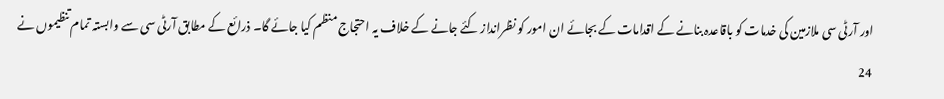اور آرٹی سی ملازمین کی خدمات کو باقاعدہ بنانے کے اقدامات کے بجائے ان امور کو نظرانداز کئے جانے کے خلاف یہ احتجاج منظم کیا جائے گا۔ ذرائع کے مطابق آرٹی سی سے وابستہ تمام تنظیموں نے 24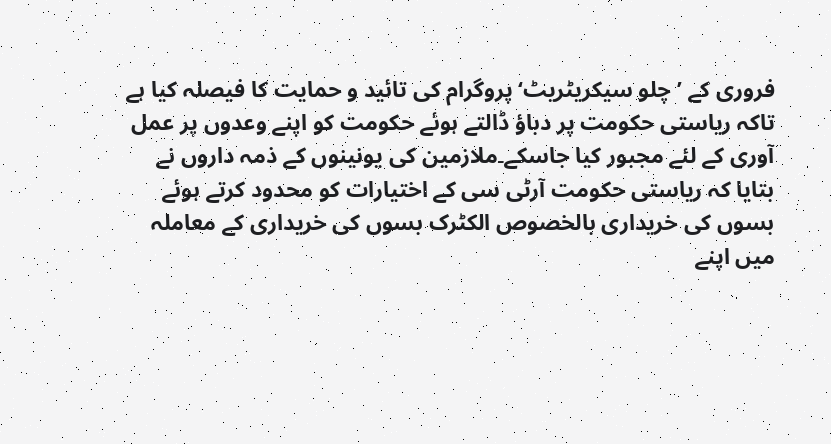فروری کے ’چلو سیکریٹریٹ‘ پروگرام کی تائید و حمایت کا فیصلہ کیا ہے تاکہ ریاستی حکومت پر دباؤ ڈالتے ہوئے حکومت کو اپنے وعدوں پر عمل آوری کے لئے مجبور کیا جاسکے۔ملازمین کی یونینوں کے ذمہ داروں نے بتایا کہ ریاستی حکومت آرٹی سی کے اختیارات کو محدود کرتے ہوئے بسوں کی خریداری بالخصوص الکٹرک بسوں کی خریداری کے معاملہ میں اپنے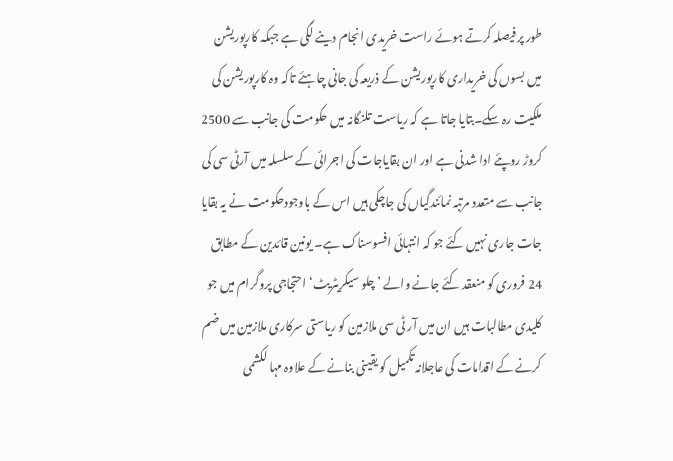طور پر فیصلہ کرتے ہوئے راست خریدی انجام دینے لگی ہے جبکہ کارپوریشن میں بسوں کی خریداری کارپوریشن کے ذریعہ کی جانی چاہئے تاکہ وہ کارپوریشن کی ملکیت رہ سکے۔بتایا جاتا ہے کہ ریاست تلنگانہ میں حکومت کی جانب سے 2500 کروڑ روپئے ادا شدنی ہے اور ان بقایاجات کی اجرائی کے سلسلہ میں آرٹی سی کی جانب سے متعدد مرتبہ نمائندگیاں کی جاچکی ہیں اس کے باوجودحکومت نے یہ بقایا جات جاری نہیں کئے جو کہ انتہائی افسوسناک ہے۔ یونین قائدین کے مطابق 24 فروری کو منعقد کئے جانے والے ’چلو سیکریٹریٹ‘ احتجاجی پروگرام میں جو کلیدی مطالبات ہیں ان میں آر ٹی سی ملازمین کو ریاستی سرکاری ملازمین میں ضم کرنے کے اقدامات کی عاجلانہ تکمیل کو یقینی بنانے کے علاوہ مہا لکشمی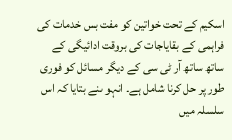اسکیم کے تحت خواتین کو مفت بس خدمات کی فراہمی کے بقایاجات کی بروقت ادائیگی کے ساتھ ساتھ آر ٹی سی کے دیگر مسائل کو فوری طور پر حل کرنا شامل ہے۔ انہو ںنے بتایا کہ اس سلسلہ میں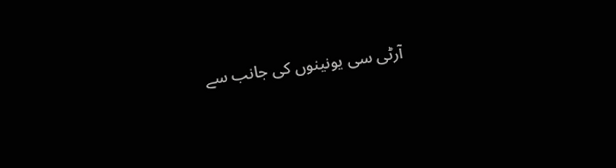آرٹی سی یونینوں کی جانب سے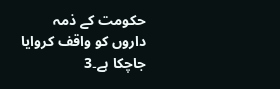حکومت کے ذمہ داروں کو واقف کروایا جاچکا ہے۔3